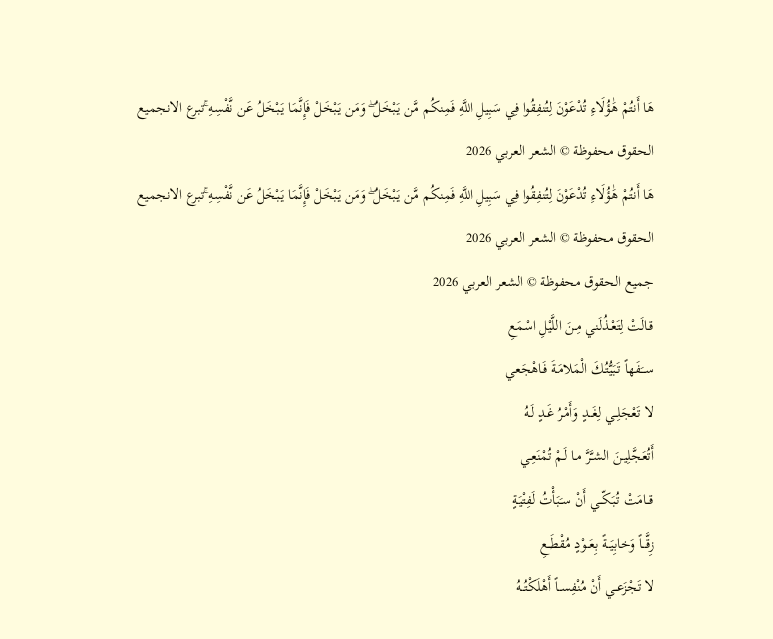هَا أَنتُمْ هَٰؤُلَاءِ تُدْعَوْنَ لِتُنفِقُوا فِي سَبِيلِ اللَّهِ فَمِنكُم مَّن يَبْخَلُ ۖ وَمَن يَبْخَلْ فَإِنَّمَا يَبْخَلُ عَن نَّفْسِهِ ۚتبرع الانجميع الحقوق محفوظة © الشعر العربي 2026
هَا أَنتُمْ هَٰؤُلَاءِ تُدْعَوْنَ لِتُنفِقُوا فِي سَبِيلِ اللَّهِ فَمِنكُم مَّن يَبْخَلُ ۖ وَمَن يَبْخَلْ فَإِنَّمَا يَبْخَلُ عَن نَّفْسِهِ ۚتبرع الانجميع الحقوق محفوظة © الشعر العربي 2026
جميع الحقوق محفوظة © الشعر العربي 2026
قـالَتْ لِتَعْـذُلَني مِـنَ اللَّيْلِ اسْمَعِ
ســَفَهاً تَبَيُّتُـكَ الْمَلامَـةَ فَـاهْجَعي
لا تَعْجَلِــي لِغَــدٍ وَأَمْـرُ غَـدٍ لَـهُ
أَتُعَجَّلِيـنَ الشـَّرَّ مـا لَـمْ تُمْنَعِـي
قــامَتْ تُبَكّــي أَنْ سـَبَأْتُ لَفِتْيَـةٍ
زِقَّـــاً وَخابِيَــةً بِعَــوْدٍ مُقْطَــعِ
لا تَجْزَعــي أَنْ مُنْفِســاً أَهْلَكْتُــهُ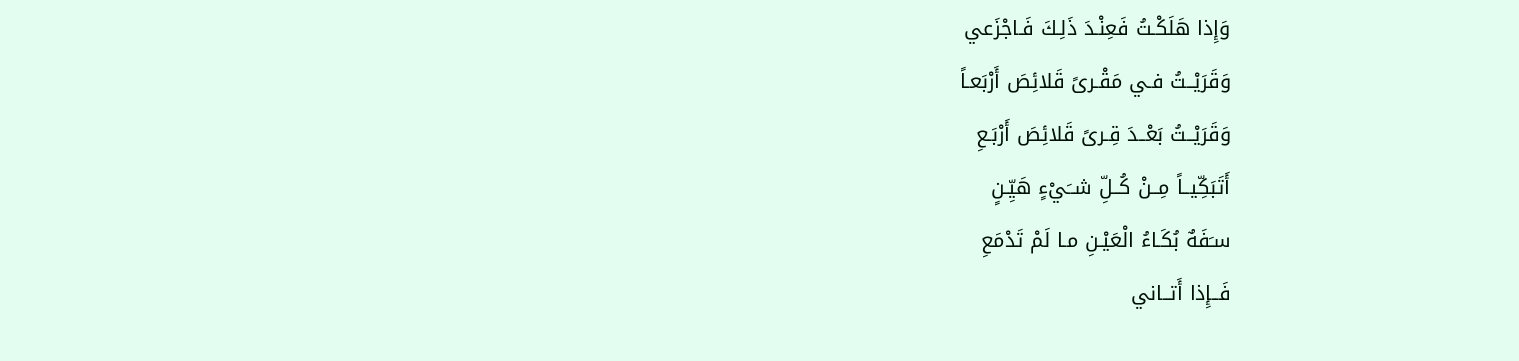وَإِذا هَلَكْـتُ فَعِنْـدَ ذَلِـكَ فَـاجْزَعي
وَقَرَيْــتُ فـي مَقْـرىً قَلائِصَ أَرْبَعـاً
وَقَرَيْــتُ بَعْــدَ قِـرىً قَلائِصَ أَرْبَـعِ
أَتَبَكِّيــاً مِــنْ كُــلِّ شــَيْءٍ هَيِّـنٍ
سـَفَهٌ بُكَـاءُ الْعَيْـنِ مـا لَمْ تَدْمَعِ
فَــإِذا أَتــاني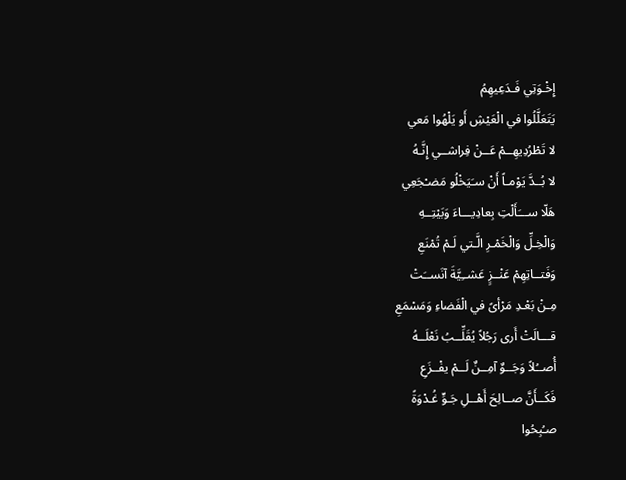إِخْـوَتِي فَـدَعِيهِمُ
يَتَعَلَّلُوا في الْعَيْشِ أَو يَلْهُوا مَعي
لا تَطْرُدِيهِــمْ عَــنْ فِراشــي إِنَّـهُ
لا بُــدَّ يَوْمـاً أَنْ سـَيَخْلُو مَضـْجَعِي
هَلّا ســـَأَلْتِ بِعادِيـــاءَ وَبَيْتِــهِ
وَالْخِـلِّ وَالْخَمْـرِ الَّـتي لَـمْ تُمْنَعِ
وَفَتــاتِهِمْ عَنْــزٍ عَشــِيَّةَ آنَســَتْ
مِـنْ بَعْـدِ مَرْأىً في الْفَضاءِ وَمَسْمَعِ
قـــالَتْ أَرى رَجُلاً يُقَلِّــبُ نَعْلَــهُ
أُصــُلاً وَجَــوٌ آمِــنٌ لَــمْ يفْــزَعِ
فَكَــأَنَّ صــالِحَ أَهْــلِ جَـوٍّ غُـدْوَةً
صـُبِحُوا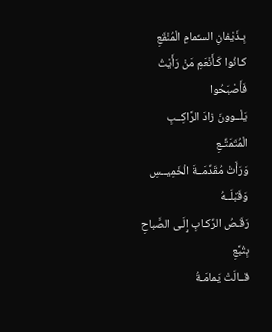بِـذَيْفانِ السـِّمامِ الْمُنْقَعِ
كـانُوا كَـأَنْعَمِ مَنْ رَأَيْتُ فَأَصْبَحُوا
يَلْــوونَ زادَ الرَّاكِــبِ الْمُتَمَتِّـعِ
وَرَأَتْ مُقَدِّمَــةَ الْخَمِيــسِ وَقَبْلَــهُ
رَقَـصُ الرِّكـابِ إِلَـى الصَّباحِ بِتُبَّعِ
قــالَتْ يَمامَـةُ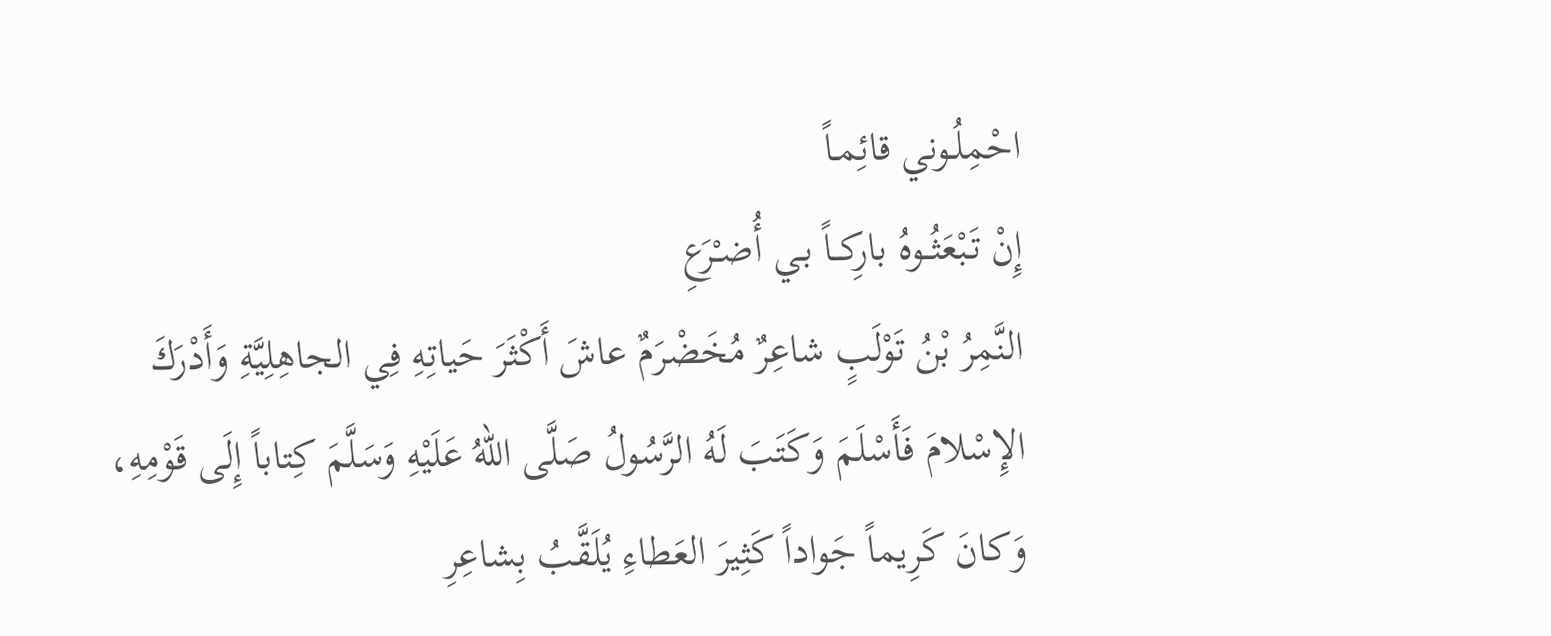احْمِلُـوني قائِمـاً
إِنْ تَبْعَثُــوهُ بارِكــاً بـي أُضـْرَعِ
النَّمِرُ بْنُ تَوْلَبٍ شاعِرٌ مُخَضْرَمٌ عاشَ أَكْثَرَ حَياتِهِ فِي الجاهِلِيَّةِ وَأَدْرَكَ الإِسْلامَ فَأَسْلَمَ وَكَتَبَ لَهُ الرَّسُولُ صَلَّى اللهُ عَلَيْهِ وَسَلَّمَ كِتاباً إِلَى قَوْمِهِ، وَكانَ كَرِيماً جَواداً كَثِيرَ العَطاءِ يُلَقَّبُ بِشاعِرِ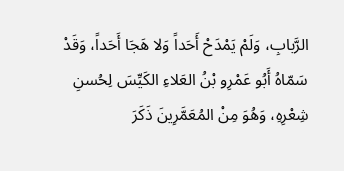الرَّبابِ، وَلَمْ يَمْدَحْ أَحَداً وَلا هَجَا أَحَداً، وَقَدْ سَمّاهُ أَبُو عَمْرِو بْنُ العَلاءِ الكَيِّسَ لِحُسنِ شِعْرِهِ، وَهُوَ مِنْ المُعَمَّرِينَ ذَكَرَ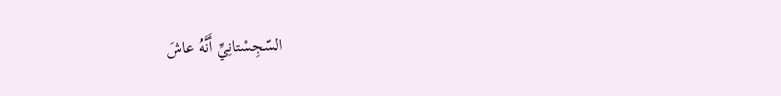السّجِسْتانِيِّ أَنَّهُ عاشَ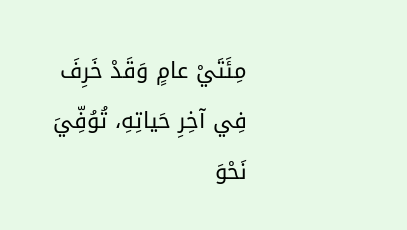مِئَتَيْ عامٍ وَقَدْ خَرِفَ فِي آخِرِ حَياتِهِ، تُوُفِّيَ نَحْوَ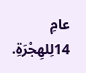عامِ 14لِلهِجْرَةِ.